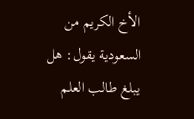الأخ الكريم من السعودية يقول: هل يبلغ طالب العلم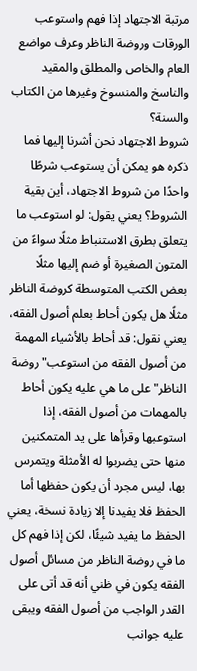مرتبة الاجتهاد إذا فهم واستوعب الورقات وروضة الناظر وعرف مواضع العام والخاص والمطلق والمقيد والناسخ والمنسوخ وغيرها من الكتاب والسنة؟
شروط الاجتهاد نحن أشرنا إليها فما ذكره هو يمكن أن يستوعب شرطًا واحدًا من شروط الاجتهاد، أين بقية الشروط؟ يعني يقول: لو استوعب ما يتعلق بطرق الاستنباط مثلًا سواءً من المتون الصغيرة أو ضم إليها مثلًا بعض الكتب المتوسطة كروضة الناظر مثلًا هل يكون أحاط بعلم أصول الفقه، يعني نقول: قد أحاط بالأشياء المهمة من أصول الفقه من استوعب"روضة الناظر"على ما هي عليه يكون أحاط بالمهمات من أصول الفقه، إذا استوعبها وقرأها على يد المتمكنين منها حتى يضربوا له الأمثلة ويتمرس بها، ليس مجرد أن يكون حفظها أما الحفظ فلا يفيدنا إلا زيادة نسخة، يعني الحفظ ما يفيد شيئًا، لكن إذا فهم كل ما في روضة الناظر من مسائل أصول الفقه يكون في ظني أنه قد أتى على القدر الواجب من أصول الفقه ويبقى عليه جوانب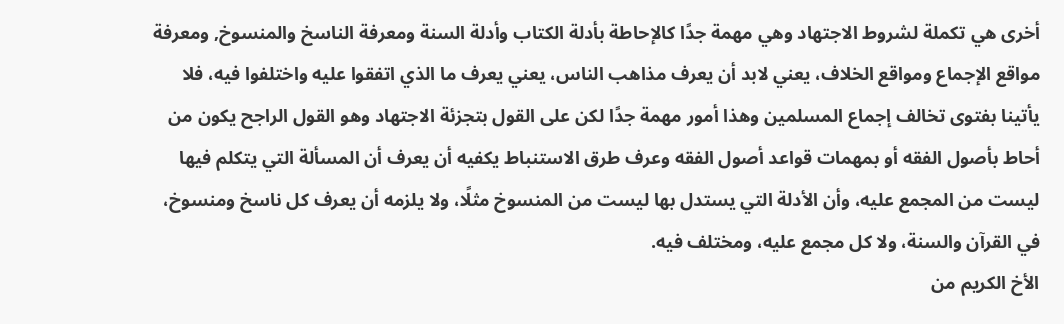أخرى هي تكملة لشروط الاجتهاد وهي مهمة جدًا كالإحاطة بأدلة الكتاب وأدلة السنة ومعرفة الناسخ والمنسوخ, ومعرفة مواقع الإجماع ومواقع الخلاف، يعني لابد أن يعرف مذاهب الناس، يعني يعرف ما الذي اتفقوا عليه واختلفوا فيه، فلا يأتينا بفتوى تخالف إجماع المسلمين وهذا أمور مهمة جدًا لكن على القول بتجزئة الاجتهاد وهو القول الراجح يكون من أحاط بأصول الفقه أو بمهمات قواعد أصول الفقه وعرف طرق الاستنباط يكفيه أن يعرف أن المسألة التي يتكلم فيها ليست من المجمع عليه، وأن الأدلة التي يستدل بها ليست من المنسوخ مثلًا، ولا يلزمه أن يعرف كل ناسخ ومنسوخ، في القرآن والسنة، ولا كل مجمع عليه، ومختلف فيه.
الأخ الكريم من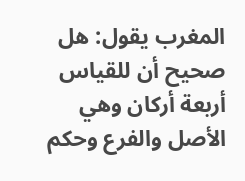المغرب يقول: هل صحيح أن للقياس أربعة أركان وهي الأصل والفرع وحكم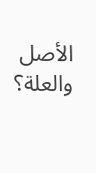الأصل والعلة؟